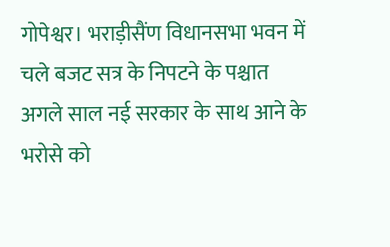गोपेश्वर। भराड़ीसैंण विधानसभा भवन में चले बजट सत्र के निपटने के पश्चात अगले साल नई सरकार के साथ आने के भरोसे को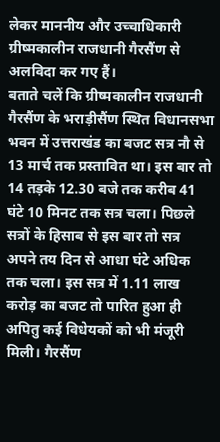लेकर माननीय और उच्चाधिकारी ग्रीष्मकालीन राजधानी गैरसैंण से अलविदा कर गए हैं।
बताते चलें कि ग्रीष्मकालीन राजधानी गैरसैंण के भराड़ीसैंण स्थित विधानसभा भवन में उत्तराखंड का बजट सत्र नौ से 13 मार्च तक प्रस्तावित था। इस बार तो 14 तड़के 12.30 बजे तक करीब 41 घंटे 10 मिनट तक सत्र चला। पिछले सत्रों के हिसाब से इस बार तो सत्र अपने तय दिन से आधा घंटे अधिक तक चला। इस सत्र में 1.11 लाख करोड़ का बजट तो पारित हुआ ही अपितु कई विधेयकों को भी मंजूरी मिली। गैरसैंण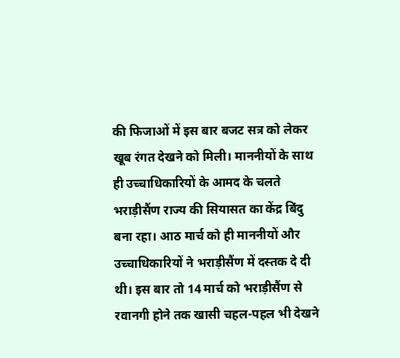की फिजाओं में इस बार बजट सत्र को लेकर खूब रंगत देखने को मिली। माननीयों के साथ ही उच्चाधिकारियों के आमद के चलते भराड़ीसैंण राज्य की सियासत का केंद्र बिंदु बना रहा। आठ मार्च को ही माननीयों और उच्चाधिकारियों ने भराड़ीसैंण में दस्तक दे दी थी। इस बार तो 14 मार्च को भराड़ीसैंण से रवानगी होने तक खासी चहल-पहल भी देखने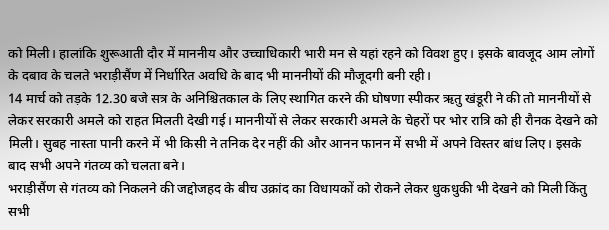को मिली। हालांकि शुरूआती दौर में माननीय और उच्चाधिकारी भारी मन से यहां रहने को विवश हुए। इसके बावजूद आम लोगों के दबाव के चलते भराड़ीसैंण में निर्धारित अवधि के बाद भी माननीयों की मौजूदगी बनी रही।
14 मार्च को तड़के 12.30 बजे सत्र के अनिश्चितकाल के लिए स्थागित करने की घोषणा स्पीकर ऋतु खंडूरी ने की तो माननीयों से लेकर सरकारी अमले को राहत मिलती देखी गई। माननीयों से लेकर सरकारी अमले के चेहरों पर भोर रात्रि को ही रौनक देखने को मिली। सुबह नास्ता पानी करने में भी किसी ने तनिक देर नहीं की और आनन फानन में सभी में अपने विस्तर बांध लिए। इसके बाद सभी अपने गंतव्य को चलता बने।
भराड़ीसैंण से गंतव्य को निकलने की जद्दोजहद के बीच उक्रांद का विधायकों को रोकने लेकर धुकधुकी भी देखने को मिली किंतु सभी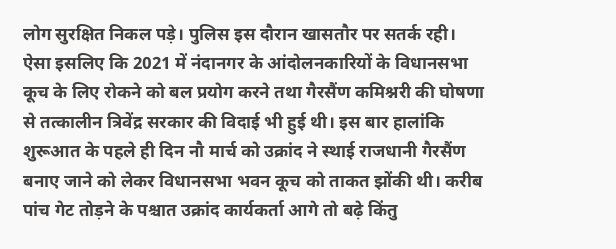लोग सुरक्षित निकल पड़े। पुलिस इस दौरान खासतौर पर सतर्क रही। ऐसा इसलिए कि 2021 में नंदानगर के आंदोलनकारियों के विधानसभा कूच के लिए रोकने को बल प्रयोग करने तथा गैरसैंण कमिश्नरी की घोषणा से तत्कालीन त्रिवेंद्र सरकार की विदाई भी हुई थी। इस बार हालांकि शुरूआत के पहले ही दिन नौ मार्च को उक्रांद ने स्थाई राजधानी गैरसैंण बनाए जाने को लेकर विधानसभा भवन कूच को ताकत झोंकी थी। करीब पांच गेट तोड़ने के पश्चात उक्रांद कार्यकर्ता आगे तो बढ़े किंतु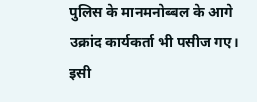पुलिस के मानमनोब्बल के आगे उक्रांद कार्यकर्ता भी पसीज गए। इसी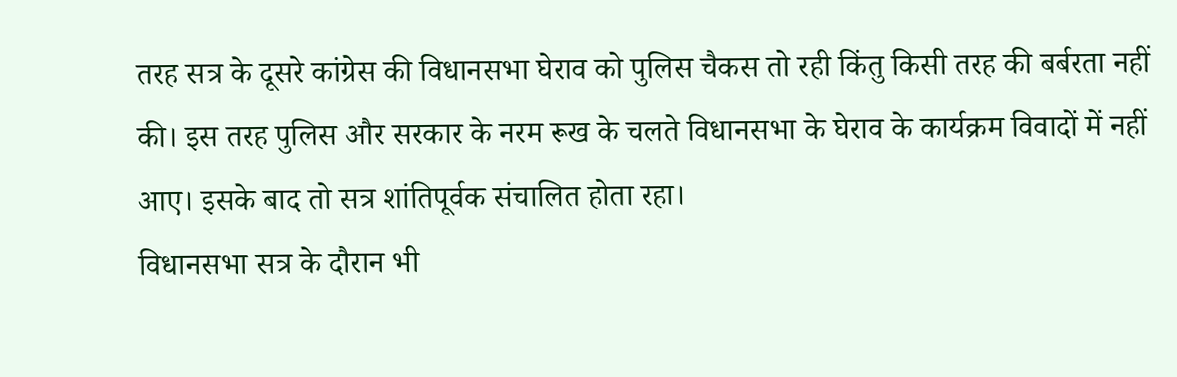तरह सत्र के दूसरे कांग्रेस की विधानसभा घेराव को पुलिस चैकस तो रही किंतु किसी तरह की बर्बरता नहीं की। इस तरह पुलिस और सरकार के नरम रूख के चलते विधानसभा के घेराव के कार्यक्रम विवादों में नहीं आए। इसके बाद तो सत्र शांतिपूर्वक संचालित होता रहा।
विधानसभा सत्र के दौरान भी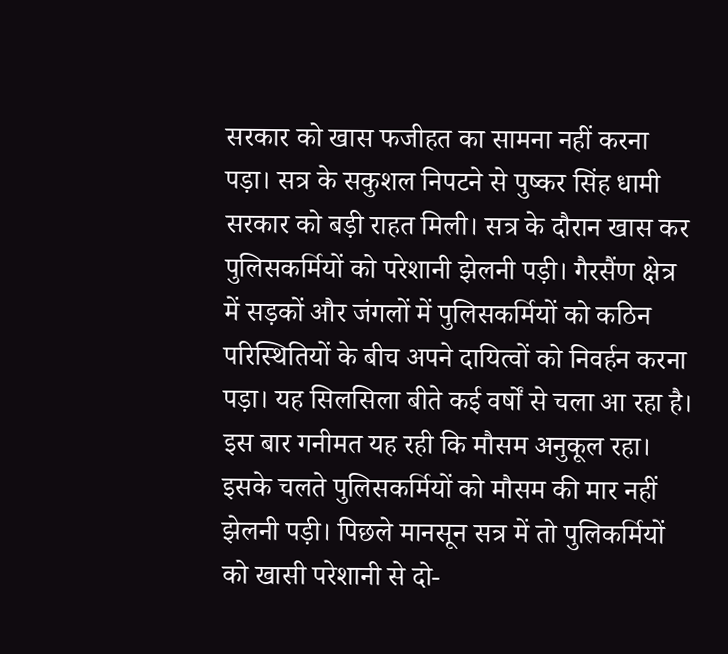सरकार को खास फजीहत का सामना नहीं करना पड़ा। सत्र के सकुशल निपटने से पुष्कर सिंह धामी सरकार को बड़ी राहत मिली। सत्र के दौरान खास कर पुलिसकर्मियों को परेशानी झेलनी पड़ी। गैरसैंण क्षेत्र में सड़कों और जंगलों में पुलिसकर्मियों को कठिन परिस्थितियों के बीच अपने दायित्वों को निवर्हन करना पड़ा। यह सिलसिला बीते कई वर्षों से चला आ रहा है। इस बार गनीमत यह रही कि मौसम अनुकूल रहा। इसके चलते पुलिसकर्मियों को मौसम की मार नहीं झेलनी पड़ी। पिछले मानसून सत्र में तो पुलिकर्मियों को खासी परेशानी से दो-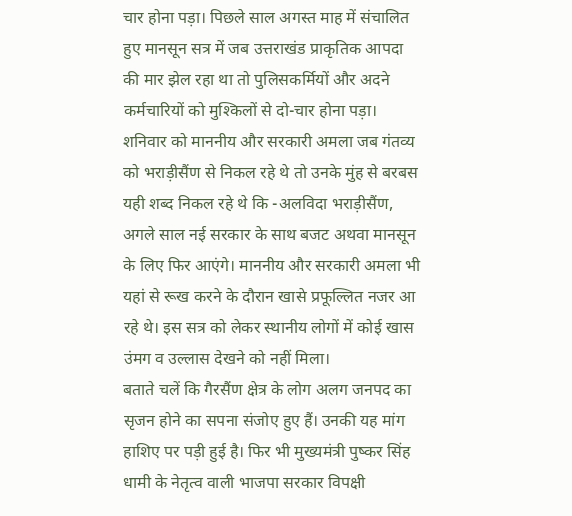चार होना पड़ा। पिछले साल अगस्त माह में संचालित हुए मानसून सत्र में जब उत्तराखंड प्राकृतिक आपदा की मार झेल रहा था तो पुलिसकर्मियों और अदने कर्मचारियों को मुश्किलों से दो-चार होना पड़ा। शनिवार को माननीय और सरकारी अमला जब गंतव्य को भराड़ीसैंण से निकल रहे थे तो उनके मुंह से बरबस यही शब्द निकल रहे थे कि -अलविदा भराड़ीसैंण, अगले साल नई सरकार के साथ बजट अथवा मानसून के लिए फिर आएंगे। माननीय और सरकारी अमला भी यहां से रूख करने के दौरान खासे प्रफूल्लित नजर आ रहे थे। इस सत्र को लेकर स्थानीय लोगों में कोई खास उंमग व उल्लास देखने को नहीं मिला।
बताते चलें कि गैरसैंण क्षेत्र के लोग अलग जनपद का सृजन होने का सपना संजोए हुए हैं। उनकी यह मांग हाशिए पर पड़ी हुई है। फिर भी मुख्यमंत्री पुष्कर सिंह धामी के नेतृत्व वाली भाजपा सरकार विपक्षी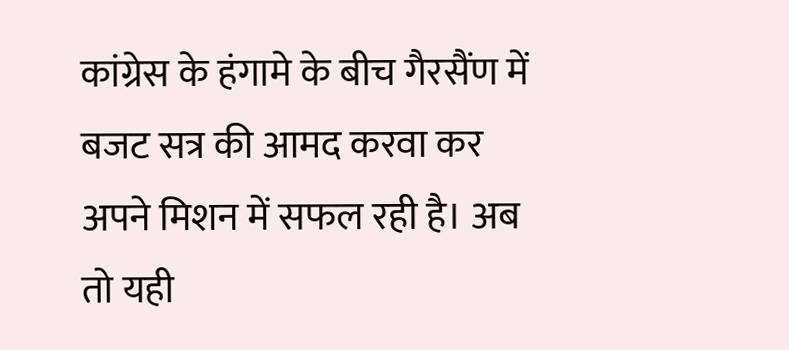कांग्रेस के हंगामे के बीच गैरसैंण में बजट सत्र की आमद करवा कर अपने मिशन में सफल रही है। अब तो यही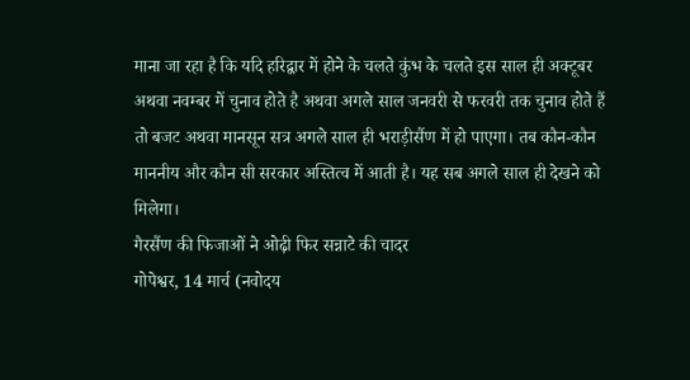माना जा रहा है कि यदि हरिद्वार में होने के चलते कुंभ के चलते इस साल ही अक्टूबर अथवा नवम्बर में चुनाव होते है अथवा अगले साल जनवरी से फरवरी तक चुनाव होते हैं तो बजट अथवा मानसून सत्र अगले साल ही भराड़ीसैंण में हो पाएगा। तब कौन-कौन माननीय और कौन सी सरकार अस्तित्व में आती है। यह सब अगले साल ही देखने को मिलेगा।
गैरसैंण की फिजाओं ने ओढ़ी फिर सन्नाटे की चादर
गोपेश्वर, 14 मार्च (नवोदय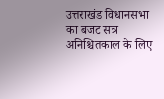उत्तराखंड विधानसभा का बजट सत्र अनिश्चितकाल के लिए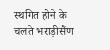स्थगित होने के चलते भराड़ीसैंण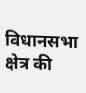विधानसभा क्षेत्र की